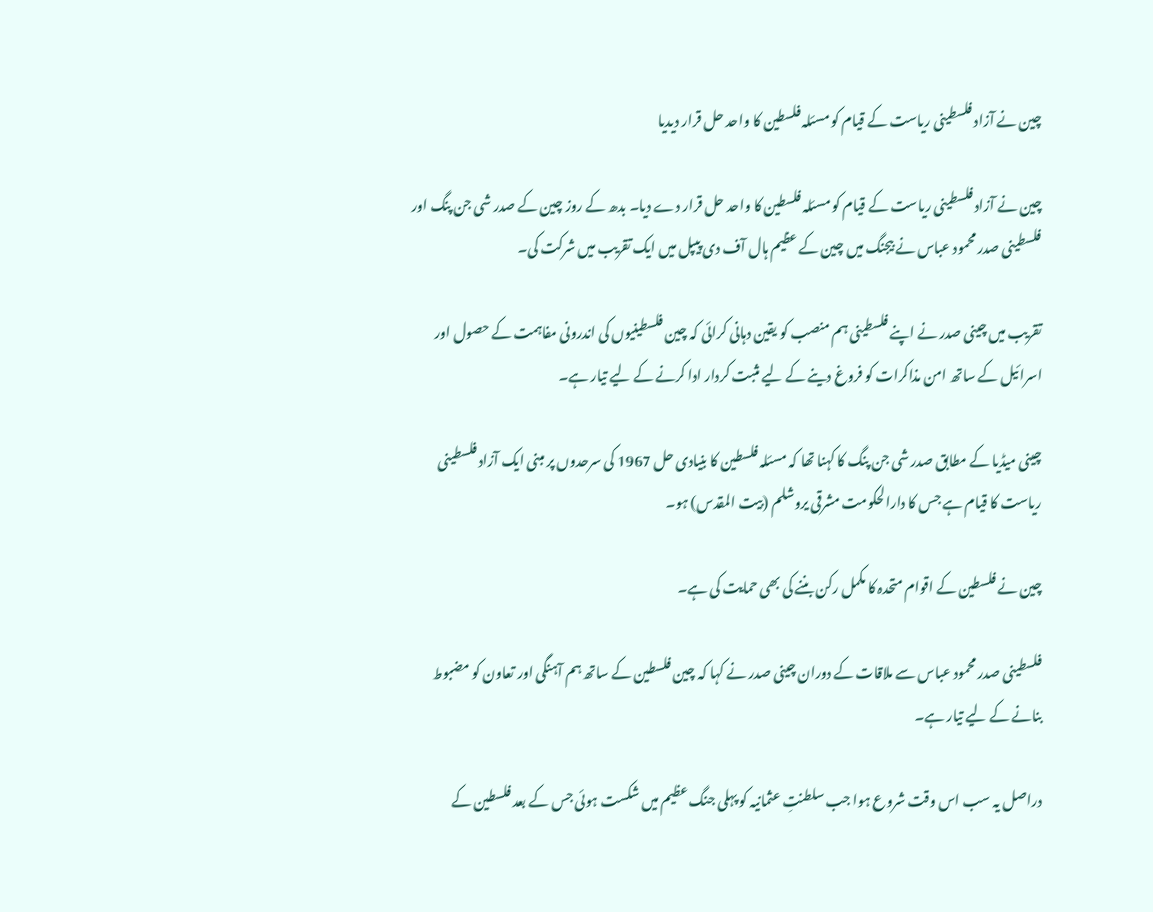چین نے آزاد فلسطینی ریاست کے قیام کو مسئلہ فلسطین کا واحد حل قرار دیدیا

چین نے آزاد فلسطینی ریاست کے قیام کو مسئلہ فلسطین کا واحد حل قرار دے دیا۔ بدھ کے روز چین کے صدر شی جن پنگ اور فلسطینی صدر محمود عباس نے بیجنگ میں چین کے عظیم ہال آف دی پیپل میں ایک تقریب میں شرکت کی۔

تقریب میں چینی صدر نے اپنے فلسطینی ہم منصب کو یقین دہانی کرائی کہ چین فلسطینیوں کی اندرونی مفاہمت کے حصول اور  اسرائیل کے ساتھ امن مذاکرات کو فروغ دینے کے لیے مثبت کردار ادا کرنے کے لیے تیار ہے۔

چینی میڈیا کے مطابق صدر شی جن پنگ کا کہنا تھا کہ مسئلہ فلسطین کا بنیادی حل 1967 کی سرحدوں پر مبنی ایک آزاد فلسطینی ریاست کا قیام ہے جس کا دارالحکومت مشرقی یروشلم (بیت المقدس) ہو۔

چین نے فلسطین کے اقوام متحدہ کا مکمل رکن بننے کی بھی حمایت کی ہے۔

فلسطینی صدر محمود عباس سے ملاقات کے دوران چینی صدر نے کہا کہ چین فلسطین کے ساتھ ہم آہنگی اور تعاون کو مضبوط بنانے کے لیے تیار ہے۔

دراصل یہ سب اس وقت شروع ہوا جب سلطنتِ عثمانیہ کو پہلی جنگ عظیم میں شکست ہوئی جس کے بعد فلسطین کے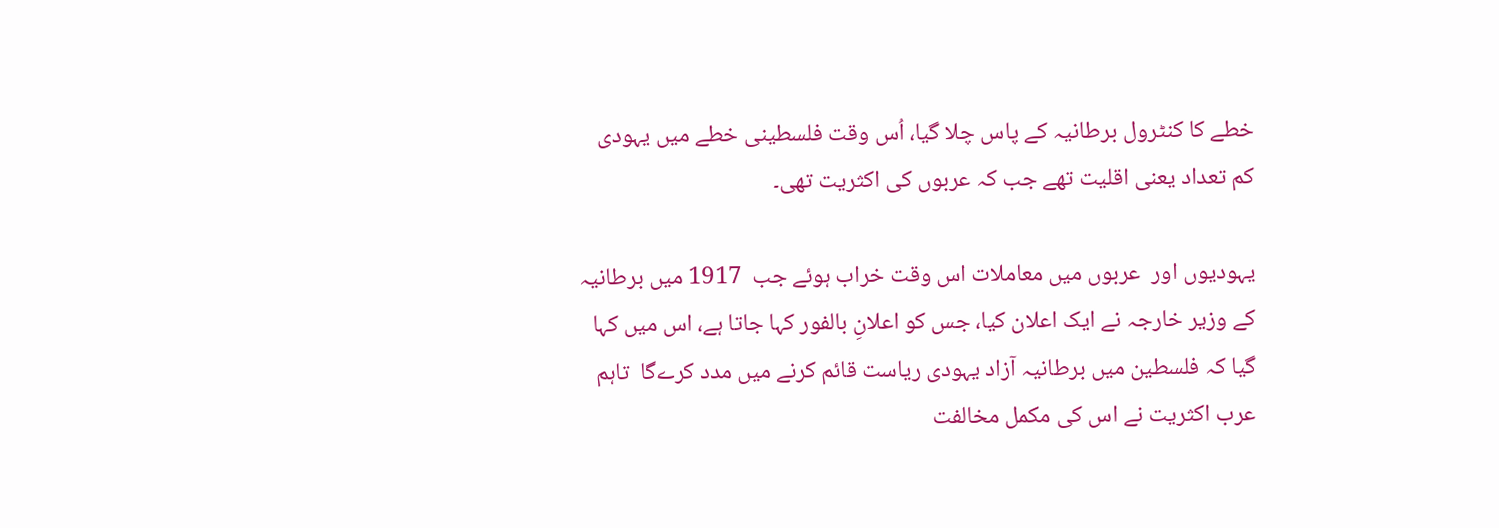خطے کا کنٹرول برطانیہ کے پاس چلا گیا، اُس وقت فلسطینی خطے میں یہودی کم تعداد یعنی اقلیت تھے جب کہ عربوں کی اکثریت تھی۔

یہودیوں اور  عربوں میں معاملات اس وقت خراب ہوئے جب  1917 میں برطانیہ کے وزیر خارجہ نے ایک اعلان کیا، جس کو اعلانِ بالفور کہا جاتا ہے، اس میں کہا گیا کہ فلسطین میں برطانیہ آزاد یہودی ریاست قائم کرنے میں مدد کرےگا  تاہم عرب اکثریت نے اس کی مکمل مخالفت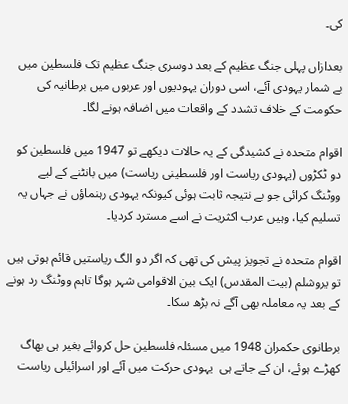کی۔

بعدازاں پہلی جنگ عظیم کے بعد دوسری جنگ عظیم تک فلسطین میں بے شمار یہودی آئے، اسی دوران یہودیوں اور عربوں میں برطانیہ کی حکومت کے خلاف تشدد کے واقعات میں اضافہ ہونے لگا۔

اقوام متحدہ نے کشیدگی کے یہ حالات دیکھے تو 1947 میں فلسطین کو دو ٹکڑوں (یہودی ریاست اور فلسطینی ریاست) میں بانٹنے کے لیے ووٹنگ کرائی جو بے نتیجہ ثابت ہوئی کیونکہ یہودی رہنماؤں نے جہاں یہ تسلیم کیا، وہیں عرب اکثریت نے اسے مسترد کردیا۔

اقوام متحدہ نے تجویز پیش کی تھی کہ اگر دو الگ ریاستیں قائم ہوتی ہیں تو یروشلم (بیت المقدس) ایک بین الاقوامی شہر ہوگا تاہم ووٹنگ رد ہونے کے بعد یہ معاملہ بھی آگے نہ بڑھ سکا۔

برطانوی حکمران 1948 میں مسئلہ فلسطین حل کروائے بغیر ہی بھاگ کھڑے ہوئے، ان کے جاتے ہی  یہودی حرکت میں آئے اور اسرائیلی ریاست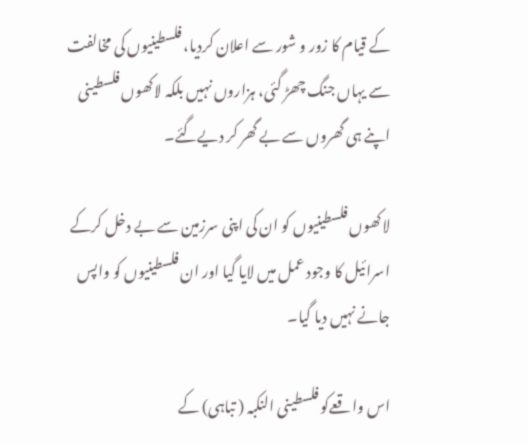کے قیام کا زور و شور سے اعلان کردیا، فلسطینیوں کی مخالفت سے یہاں جنگ چھڑ گئی، ہزاروں نہیں بلکہ لاکھوں فلسطینی اپنے ہی گھروں سے بے گھر کر دیےگئے۔

لاکھوں فلسطینیوں کو ان کی اپنی سرزمین سے بے دخل کرکے اسرائیل کا وجود عمل میں لایا گیا اور ان فلسطینیوں کو واپس جانے نہیں دیا گیا۔

اس واقعےکو فلسطینی النکبہ ( تباہی) کے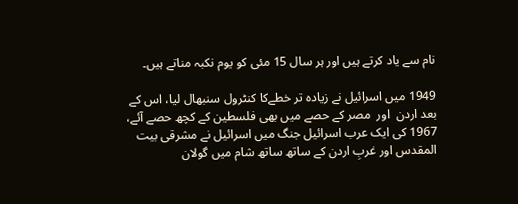نام سے یاد کرتے ہیں اور ہر سال 15 مئی کو یوم نکبہ مناتے ہیں۔

1949 میں اسرائیل نے زیادہ تر خطےکا کنٹرول سنبھال لیا، اس کے بعد اردن  اور  مصر کے حصے میں بھی فلسطین کے کچھ حصے آئے، 1967 کی ایک عرب اسرائیل جنگ میں اسرائیل نے مشرقی بیت المقدس اور غربِ اردن کے ساتھ ساتھ شام میں گولان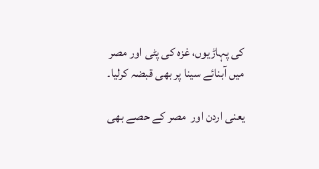کی پہاڑیوں، غزہ کی پٹی اور مصر میں آبنائے سینا پر بھی قبضہ کرلیا۔

یعنی اردن اور  مصر کے حصے بھی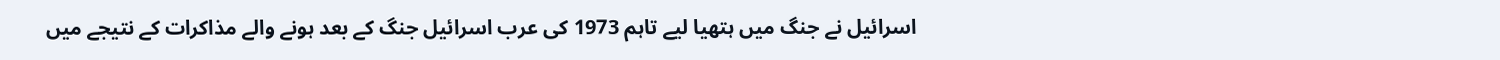اسرائیل نے جنگ میں ہتھیا لیے تاہم 1973 کی عرب اسرائیل جنگ کے بعد ہونے والے مذاکرات کے نتیجے میں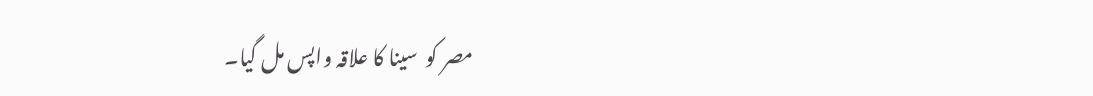مصر کو  سینا کا علاقہ واپس مل گیا۔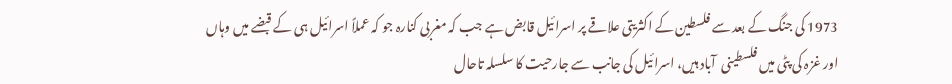1973 کی جنگ کے بعد سے فلسطین کے اکثریتی علاقے پر اسرائیل قابض ہے جب کہ مغربی کنارہ جو کہ عملاً اسرائیل ہی کے قبضے میں وہاں اور غزہ کی پٹی میں فلسطینی  آباد ہیں، اسرائیل کی جانب سے جارحیت کا سلسلہ تاحال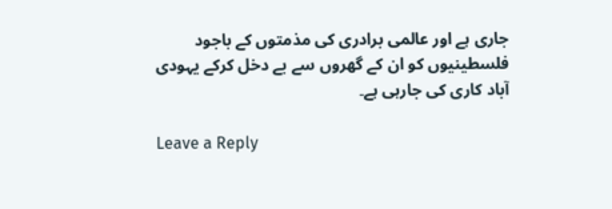جاری ہے اور عالمی برادری کی مذمتوں کے باجود فلسطینیوں کو ان کے گھروں سے بے دخل کرکے یہودی آباد کاری کی جارہی ہے۔

Leave a Reply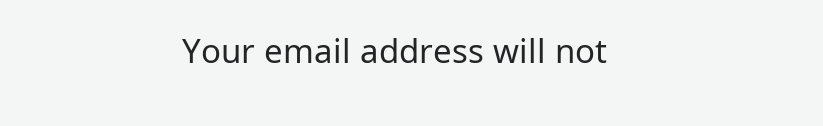Your email address will not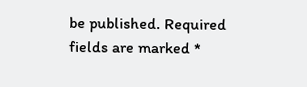be published. Required fields are marked *